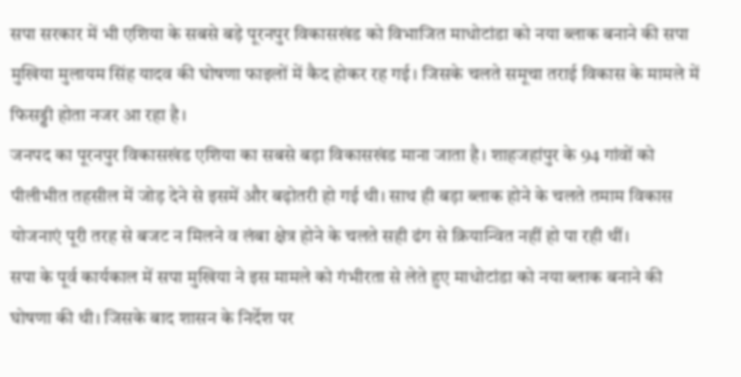सपा सरकार में भी एशिया के सबसे बड़े पूरनपुर विकासखंड को विभाजित माधोटांडा को नया ब्लाक बनाने की सपा मुखिया मुलायम सिंह यादव की घोषणा फाइलों में कैद होकर रह गई। जिसके चलते समूचा तराई विकास के मामले में फिसड्डी होता नजर आ रहा है।
जनपद का पूरनपुर विकासखंड एशिया का सबसे बड़ा विकासखंड माना जाता है। शाहजहांपुर के 94 गांवों को पीलीभीत तहसील में जोड़ देने से इसमें और बढ़ोतरी हो गई थी। साथ ही बड़ा ब्लाक होने के चलते तमाम विकास योजनाएं पूरी तरह से बजट न मिलने व लंबा क्षेत्र होने के चलते सही ढंग से क्रियान्वित नहीं हो पा रही थीं।
सपा के पूर्व कार्यकाल में सपा मुखिया ने इस मामले को गंभीरता से लेते हुए माधोटांडा को नया ब्लाक बनाने की घोषणा की थी। जिसके बाद शासन के निर्देश पर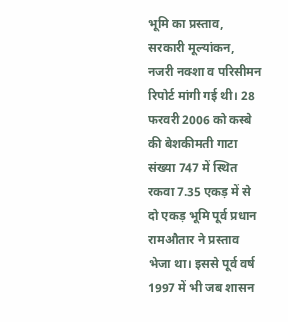भूमि का प्रस्ताव, सरकारी मूल्यांकन, नजरी नक्शा व परिसीमन रिपोर्ट मांगी गई थी। 28 फरवरी 2006 को कस्बे की बेशकीमती गाटा संख्या 747 में स्थित रकवा 7.35 एकड़ में से दो एकड़ भूमि पूर्व प्रधान रामऔतार ने प्रस्ताव भेजा था। इससे पूर्व वर्ष 1997 में भी जब शासन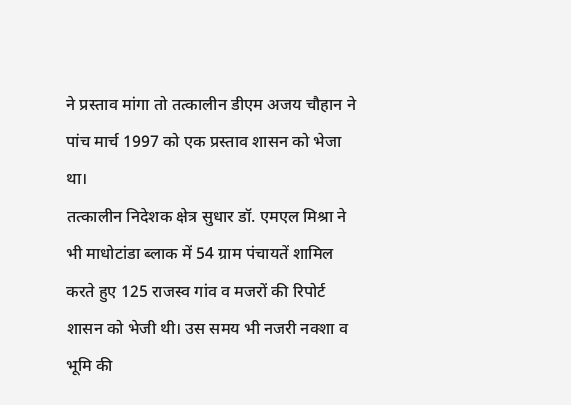ने प्रस्ताव मांगा तो तत्कालीन डीएम अजय चौहान ने पांच मार्च 1997 को एक प्रस्ताव शासन को भेजा था।
तत्कालीन निदेशक क्षेत्र सुधार डॉ. एमएल मिश्रा ने भी माधोटांडा ब्लाक में 54 ग्राम पंचायतें शामिल करते हुए 125 राजस्व गांव व मजरों की रिपोर्ट शासन को भेजी थी। उस समय भी नजरी नक्शा व भूमि की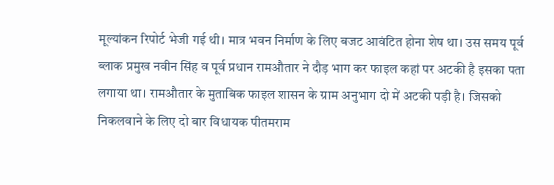मूल्यांकन रिपोर्ट भेजी गई थी। मात्र भवन निर्माण के लिए बजट आवंटित होना शेष था। उस समय पूर्व ब्लाक प्रमुख नवीन सिंह व पूर्व प्रधान रामऔतार ने दौड़ भाग कर फाइल कहां पर अटकी है इसका पता लगाया था। रामऔतार के मुताबिक फाइल शासन के ग्राम अनुभाग दो में अटकी पड़ी है। जिसको निकलवाने के लिए दो बार विधायक पीतमराम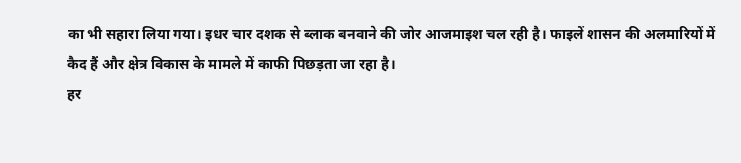का भी सहारा लिया गया। इधर चार दशक से ब्लाक बनवाने की जोर आजमाइश चल रही है। फाइलें शासन की अलमारियों में कैद हैं और क्षेत्र विकास के मामले में काफी पिछड़ता जा रहा है।
हर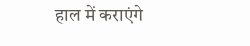हाल में कराएंगे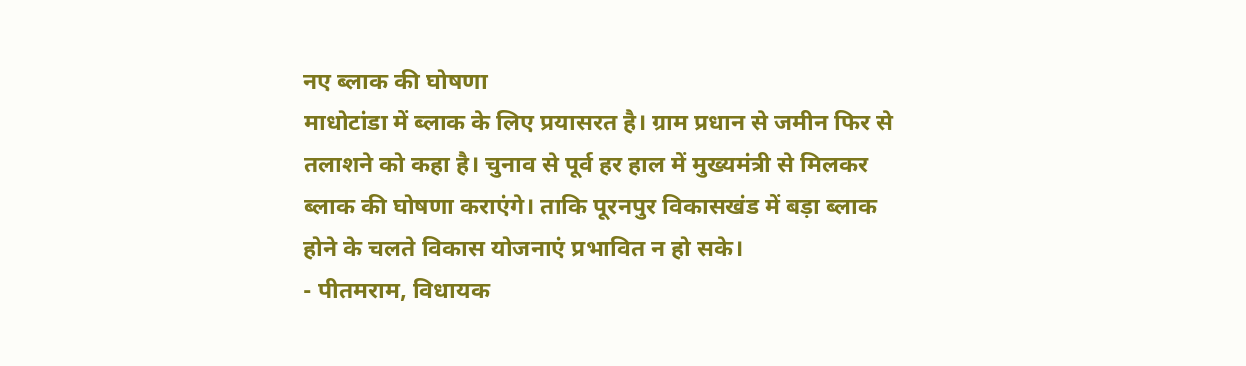नए ब्लाक की घोषणा
माधोटांडा में ब्लाक के लिए प्रयासरत है। ग्राम प्रधान से जमीन फिर से तलाशने को कहा है। चुनाव से पूर्व हर हाल में मुख्यमंत्री से मिलकर ब्लाक की घोषणा कराएंगे। ताकि पूरनपुर विकासखंड में बड़ा ब्लाक होने के चलते विकास योजनाएं प्रभावित न हो सके।
- पीतमराम, विधायक